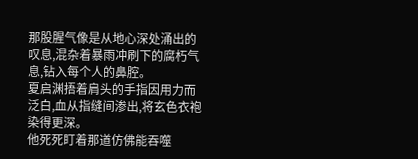那股腥气像是从地心深处涌出的叹息,混杂着暴雨冲刷下的腐朽气息,钻入每个人的鼻腔。
夏启渊捂着肩头的手指因用力而泛白,血从指缝间渗出,将玄色衣袍染得更深。
他死死盯着那道仿佛能吞噬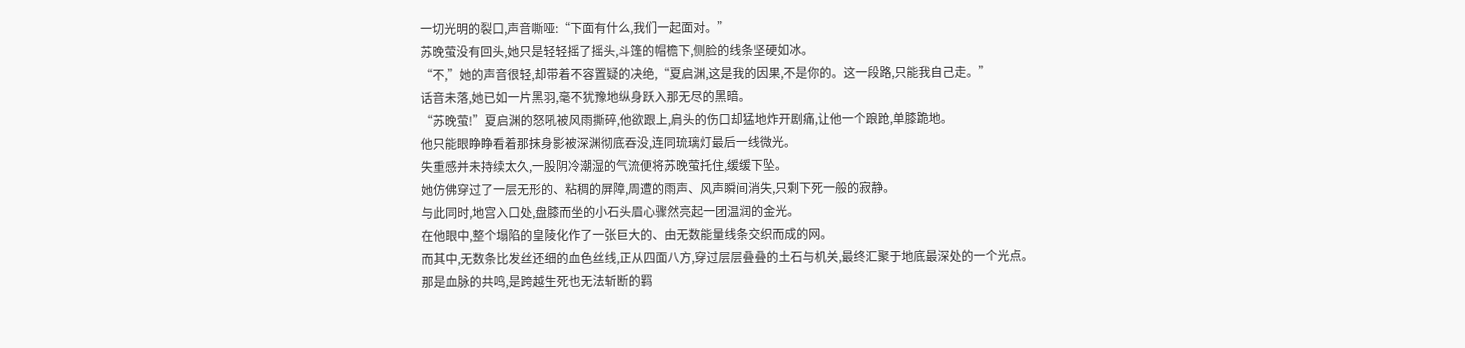一切光明的裂口,声音嘶哑:“下面有什么,我们一起面对。”
苏晚萤没有回头,她只是轻轻摇了摇头,斗篷的帽檐下,侧脸的线条坚硬如冰。
“不,”她的声音很轻,却带着不容置疑的决绝,“夏启渊,这是我的因果,不是你的。这一段路,只能我自己走。”
话音未落,她已如一片黑羽,毫不犹豫地纵身跃入那无尽的黑暗。
“苏晚萤!”夏启渊的怒吼被风雨撕碎,他欲跟上,肩头的伤口却猛地炸开剧痛,让他一个踉跄,单膝跪地。
他只能眼睁睁看着那抹身影被深渊彻底吞没,连同琉璃灯最后一线微光。
失重感并未持续太久,一股阴冷潮湿的气流便将苏晚萤托住,缓缓下坠。
她仿佛穿过了一层无形的、粘稠的屏障,周遭的雨声、风声瞬间消失,只剩下死一般的寂静。
与此同时,地宫入口处,盘膝而坐的小石头眉心骤然亮起一团温润的金光。
在他眼中,整个塌陷的皇陵化作了一张巨大的、由无数能量线条交织而成的网。
而其中,无数条比发丝还细的血色丝线,正从四面八方,穿过层层叠叠的土石与机关,最终汇聚于地底最深处的一个光点。
那是血脉的共鸣,是跨越生死也无法斩断的羁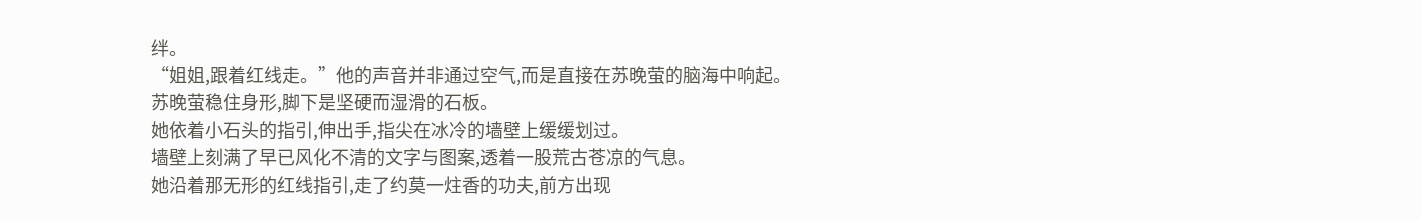绊。
“姐姐,跟着红线走。”他的声音并非通过空气,而是直接在苏晚萤的脑海中响起。
苏晚萤稳住身形,脚下是坚硬而湿滑的石板。
她依着小石头的指引,伸出手,指尖在冰冷的墙壁上缓缓划过。
墙壁上刻满了早已风化不清的文字与图案,透着一股荒古苍凉的气息。
她沿着那无形的红线指引,走了约莫一炷香的功夫,前方出现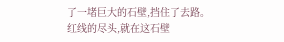了一堵巨大的石壁,挡住了去路。
红线的尽头,就在这石壁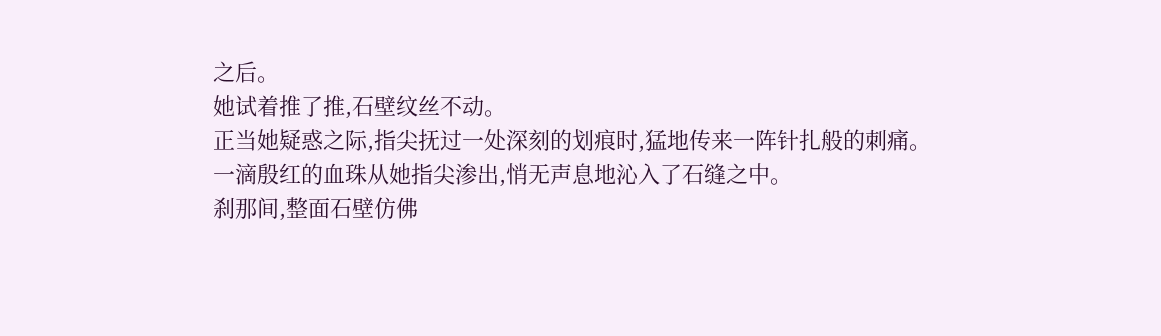之后。
她试着推了推,石壁纹丝不动。
正当她疑惑之际,指尖抚过一处深刻的划痕时,猛地传来一阵针扎般的刺痛。
一滴殷红的血珠从她指尖渗出,悄无声息地沁入了石缝之中。
刹那间,整面石壁仿佛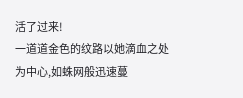活了过来!
一道道金色的纹路以她滴血之处为中心,如蛛网般迅速蔓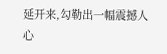延开来,勾勒出一幅震撼人心